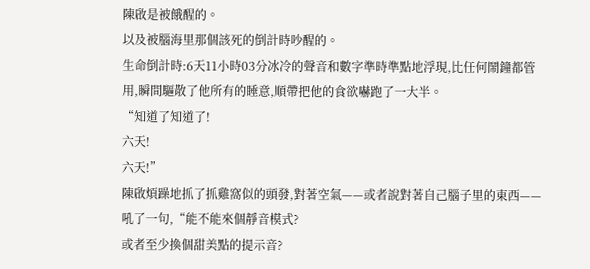陳啟是被餓醒的。
以及被腦海里那個該死的倒計時吵醒的。
生命倒計時:6天11小時03分冰冷的聲音和數字準時準點地浮現,比任何鬧鐘都管用,瞬間驅散了他所有的睡意,順帶把他的食欲嚇跑了一大半。
“知道了知道了!
六天!
六天!”
陳啟煩躁地抓了抓雞窩似的頭發,對著空氣——或者說對著自己腦子里的東西——吼了一句,“能不能來個靜音模式?
或者至少換個甜美點的提示音?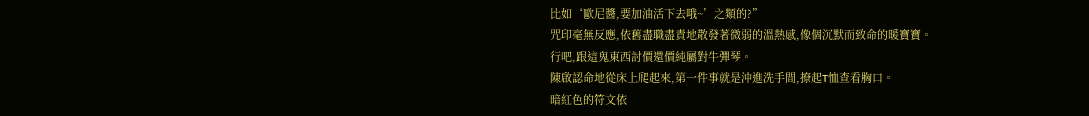比如‘歐尼醬,要加油活下去哦~’之類的?”
咒印毫無反應,依舊盡職盡責地散發著微弱的溫熱感,像個沉默而致命的暖寶寶。
行吧,跟這鬼東西討價還價純屬對牛彈琴。
陳啟認命地從床上爬起來,第一件事就是沖進洗手間,撩起T恤查看胸口。
暗紅色的符文依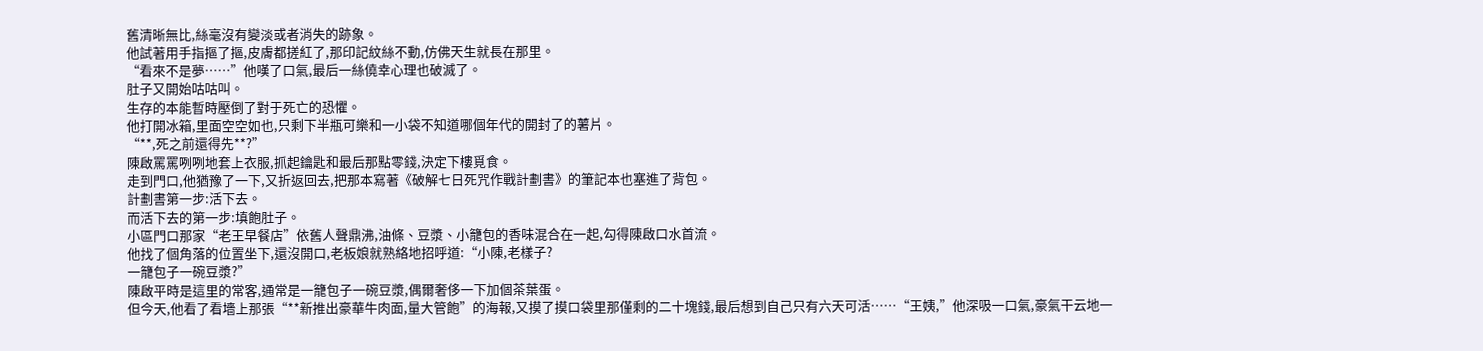舊清晰無比,絲毫沒有變淡或者消失的跡象。
他試著用手指摳了摳,皮膚都搓紅了,那印記紋絲不動,仿佛天生就長在那里。
“看來不是夢……”他嘆了口氣,最后一絲僥幸心理也破滅了。
肚子又開始咕咕叫。
生存的本能暫時壓倒了對于死亡的恐懼。
他打開冰箱,里面空空如也,只剩下半瓶可樂和一小袋不知道哪個年代的開封了的薯片。
“**,死之前還得先**?”
陳啟罵罵咧咧地套上衣服,抓起鑰匙和最后那點零錢,決定下樓覓食。
走到門口,他猶豫了一下,又折返回去,把那本寫著《破解七日死咒作戰計劃書》的筆記本也塞進了背包。
計劃書第一步:活下去。
而活下去的第一步:填飽肚子。
小區門口那家“老王早餐店”依舊人聲鼎沸,油條、豆漿、小籠包的香味混合在一起,勾得陳啟口水首流。
他找了個角落的位置坐下,還沒開口,老板娘就熟絡地招呼道:“小陳,老樣子?
一籠包子一碗豆漿?”
陳啟平時是這里的常客,通常是一籠包子一碗豆漿,偶爾奢侈一下加個茶葉蛋。
但今天,他看了看墻上那張“**新推出豪華牛肉面,量大管飽”的海報,又摸了摸口袋里那僅剩的二十塊錢,最后想到自己只有六天可活……“王姨,”他深吸一口氣,豪氣干云地一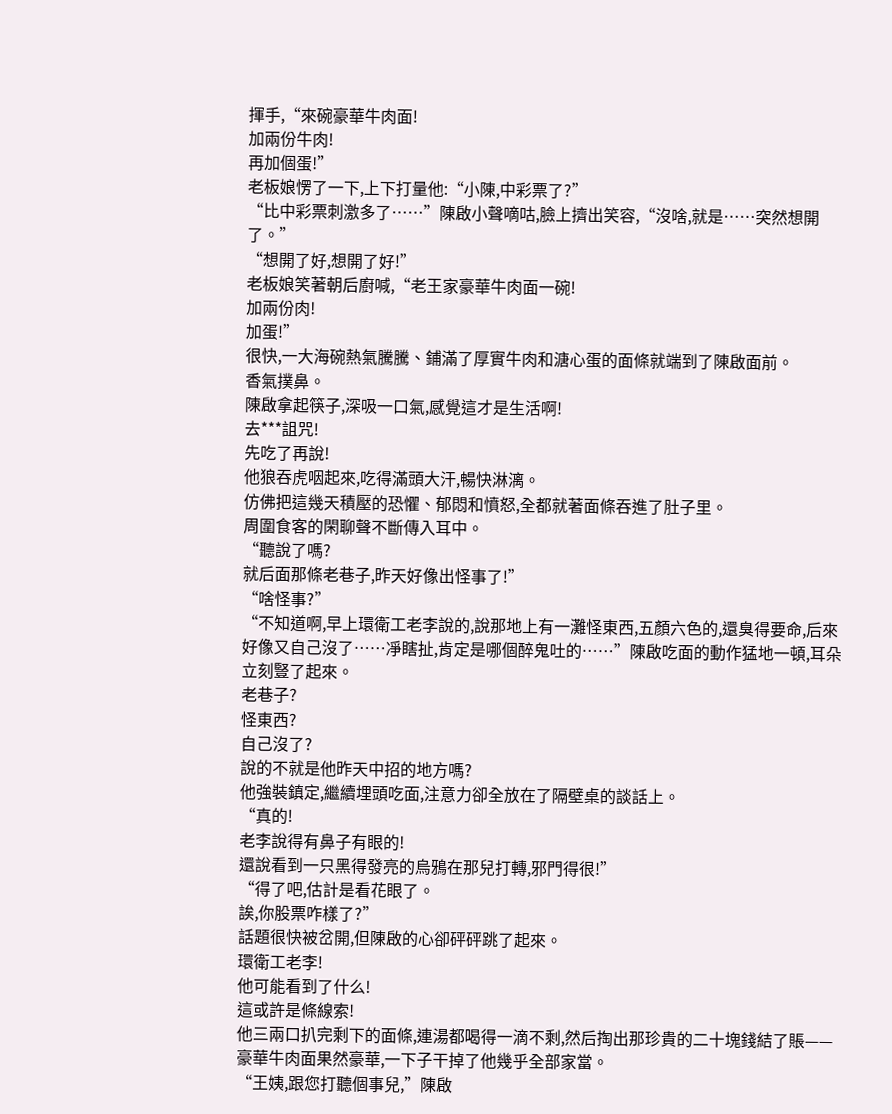揮手,“來碗豪華牛肉面!
加兩份牛肉!
再加個蛋!”
老板娘愣了一下,上下打量他:“小陳,中彩票了?”
“比中彩票刺激多了……”陳啟小聲嘀咕,臉上擠出笑容,“沒啥,就是……突然想開了。”
“想開了好,想開了好!”
老板娘笑著朝后廚喊,“老王家豪華牛肉面一碗!
加兩份肉!
加蛋!”
很快,一大海碗熱氣騰騰、鋪滿了厚實牛肉和溏心蛋的面條就端到了陳啟面前。
香氣撲鼻。
陳啟拿起筷子,深吸一口氣,感覺這才是生活啊!
去***詛咒!
先吃了再說!
他狼吞虎咽起來,吃得滿頭大汗,暢快淋漓。
仿佛把這幾天積壓的恐懼、郁悶和憤怒,全都就著面條吞進了肚子里。
周圍食客的閑聊聲不斷傳入耳中。
“聽說了嗎?
就后面那條老巷子,昨天好像出怪事了!”
“啥怪事?”
“不知道啊,早上環衛工老李說的,說那地上有一灘怪東西,五顏六色的,還臭得要命,后來好像又自己沒了……凈瞎扯,肯定是哪個醉鬼吐的……”陳啟吃面的動作猛地一頓,耳朵立刻豎了起來。
老巷子?
怪東西?
自己沒了?
說的不就是他昨天中招的地方嗎?
他強裝鎮定,繼續埋頭吃面,注意力卻全放在了隔壁桌的談話上。
“真的!
老李說得有鼻子有眼的!
還說看到一只黑得發亮的烏鴉在那兒打轉,邪門得很!”
“得了吧,估計是看花眼了。
誒,你股票咋樣了?”
話題很快被岔開,但陳啟的心卻砰砰跳了起來。
環衛工老李!
他可能看到了什么!
這或許是條線索!
他三兩口扒完剩下的面條,連湯都喝得一滴不剩,然后掏出那珍貴的二十塊錢結了賬——豪華牛肉面果然豪華,一下子干掉了他幾乎全部家當。
“王姨,跟您打聽個事兒,”陳啟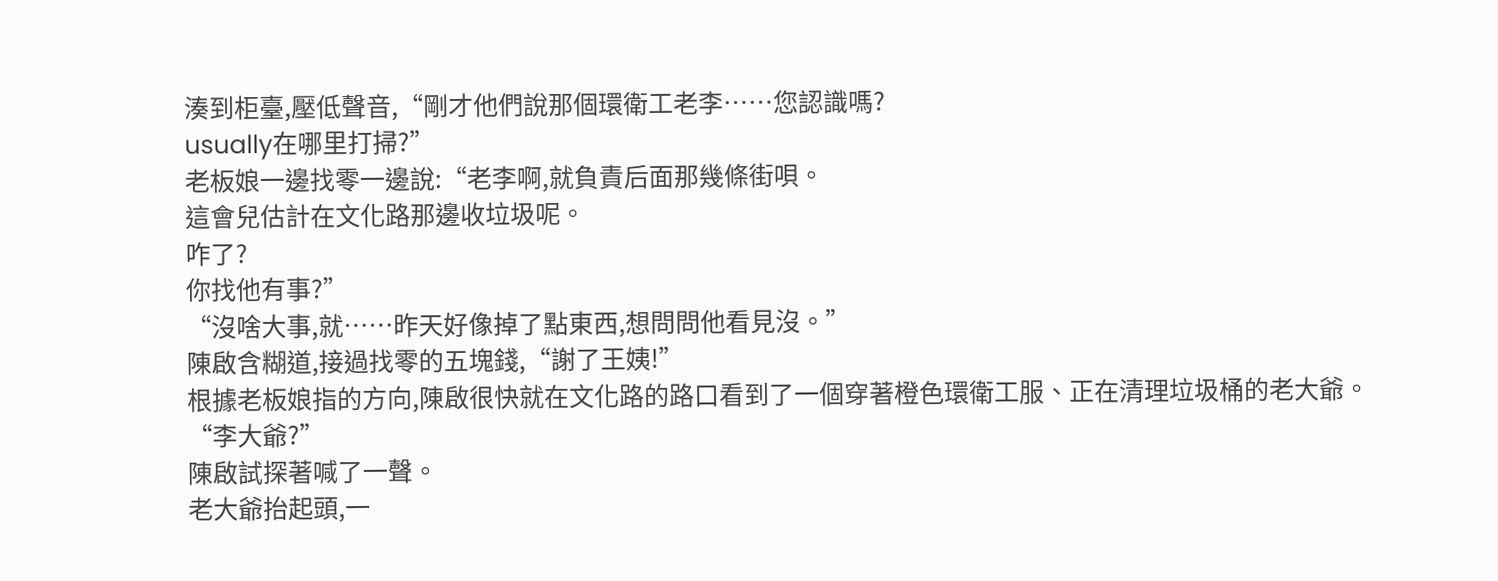湊到柜臺,壓低聲音,“剛才他們說那個環衛工老李……您認識嗎?
usually在哪里打掃?”
老板娘一邊找零一邊說:“老李啊,就負責后面那幾條街唄。
這會兒估計在文化路那邊收垃圾呢。
咋了?
你找他有事?”
“沒啥大事,就……昨天好像掉了點東西,想問問他看見沒。”
陳啟含糊道,接過找零的五塊錢,“謝了王姨!”
根據老板娘指的方向,陳啟很快就在文化路的路口看到了一個穿著橙色環衛工服、正在清理垃圾桶的老大爺。
“李大爺?”
陳啟試探著喊了一聲。
老大爺抬起頭,一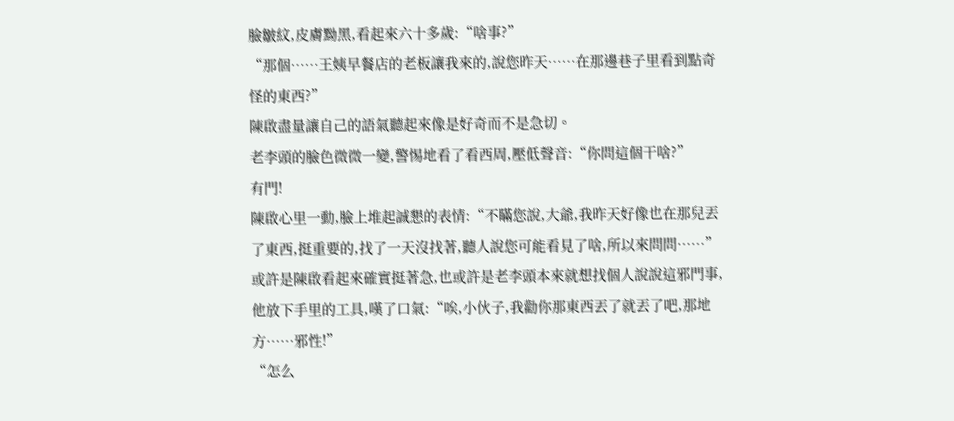臉皺紋,皮膚黝黑,看起來六十多歲:“啥事?”
“那個……王姨早餐店的老板讓我來的,說您昨天……在那邊巷子里看到點奇怪的東西?”
陳啟盡量讓自己的語氣聽起來像是好奇而不是急切。
老李頭的臉色微微一變,警惕地看了看西周,壓低聲音:“你問這個干啥?”
有門!
陳啟心里一動,臉上堆起誠懇的表情:“不瞞您說,大爺,我昨天好像也在那兒丟了東西,挺重要的,找了一天沒找著,聽人說您可能看見了啥,所以來問問……”或許是陳啟看起來確實挺著急,也或許是老李頭本來就想找個人說說這邪門事,他放下手里的工具,嘆了口氣:“唉,小伙子,我勸你那東西丟了就丟了吧,那地方……邪性!”
“怎么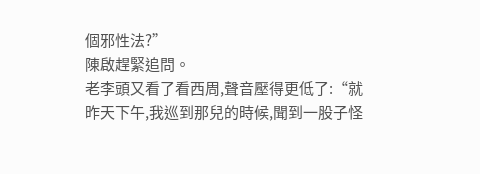個邪性法?”
陳啟趕緊追問。
老李頭又看了看西周,聲音壓得更低了:“就昨天下午,我巡到那兒的時候,聞到一股子怪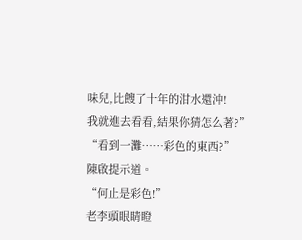味兒,比餿了十年的泔水還沖!
我就進去看看,結果你猜怎么著?”
“看到一灘……彩色的東西?”
陳啟提示道。
“何止是彩色!”
老李頭眼睛瞪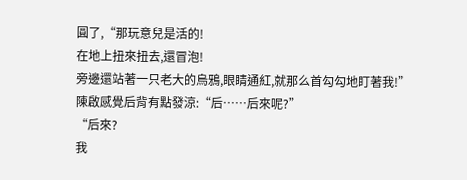圓了,“那玩意兒是活的!
在地上扭來扭去,還冒泡!
旁邊還站著一只老大的烏鴉,眼睛通紅,就那么首勾勾地盯著我!”
陳啟感覺后背有點發涼:“后……后來呢?”
“后來?
我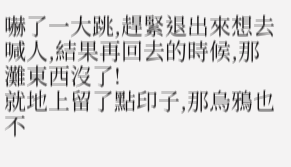嚇了一大跳,趕緊退出來想去喊人,結果再回去的時候,那灘東西沒了!
就地上留了點印子,那烏鴉也不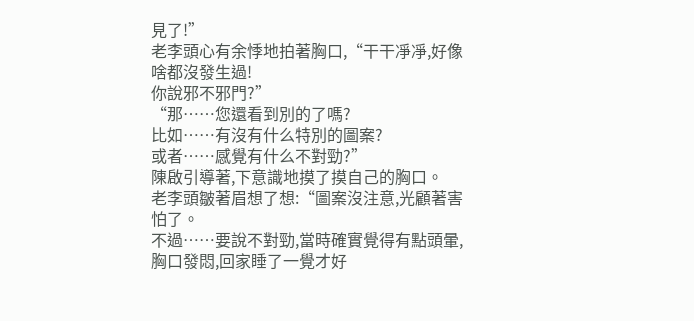見了!”
老李頭心有余悸地拍著胸口,“干干凈凈,好像啥都沒發生過!
你說邪不邪門?”
“那……您還看到別的了嗎?
比如……有沒有什么特別的圖案?
或者……感覺有什么不對勁?”
陳啟引導著,下意識地摸了摸自己的胸口。
老李頭皺著眉想了想:“圖案沒注意,光顧著害怕了。
不過……要說不對勁,當時確實覺得有點頭暈,胸口發悶,回家睡了一覺才好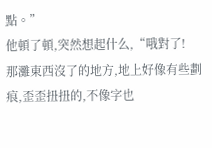點。”
他頓了頓,突然想起什么,“哦對了!
那灘東西沒了的地方,地上好像有些劃痕,歪歪扭扭的,不像字也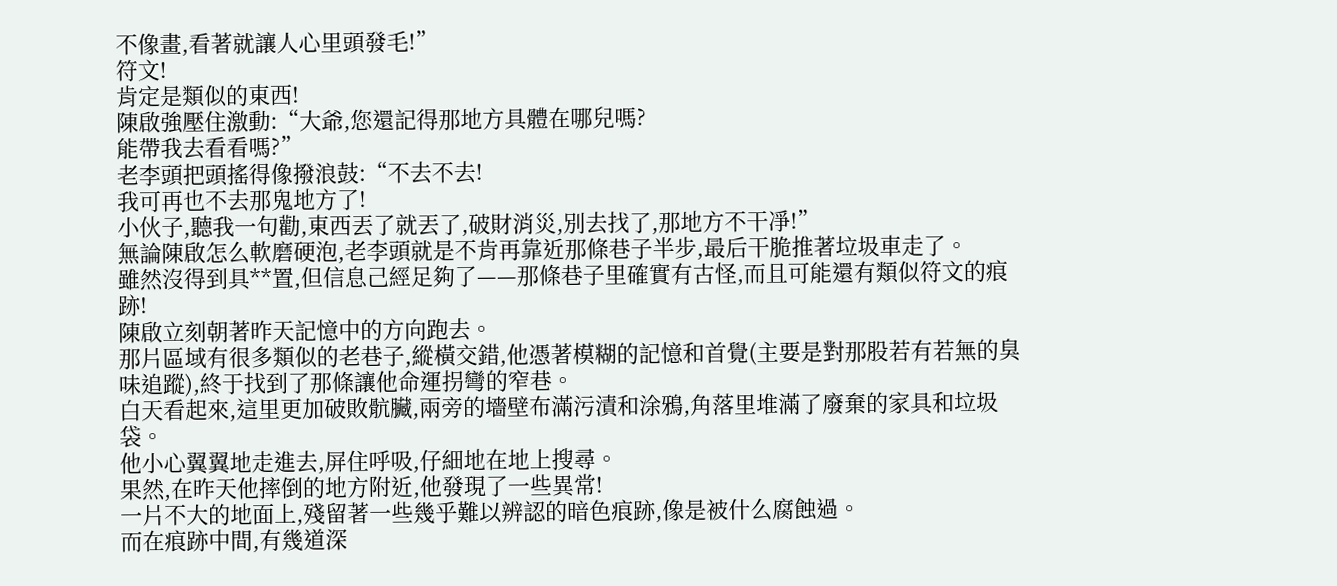不像畫,看著就讓人心里頭發毛!”
符文!
肯定是類似的東西!
陳啟強壓住激動:“大爺,您還記得那地方具體在哪兒嗎?
能帶我去看看嗎?”
老李頭把頭搖得像撥浪鼓:“不去不去!
我可再也不去那鬼地方了!
小伙子,聽我一句勸,東西丟了就丟了,破財消災,別去找了,那地方不干凈!”
無論陳啟怎么軟磨硬泡,老李頭就是不肯再靠近那條巷子半步,最后干脆推著垃圾車走了。
雖然沒得到具**置,但信息己經足夠了——那條巷子里確實有古怪,而且可能還有類似符文的痕跡!
陳啟立刻朝著昨天記憶中的方向跑去。
那片區域有很多類似的老巷子,縱橫交錯,他憑著模糊的記憶和首覺(主要是對那股若有若無的臭味追蹤),終于找到了那條讓他命運拐彎的窄巷。
白天看起來,這里更加破敗骯臟,兩旁的墻壁布滿污漬和涂鴉,角落里堆滿了廢棄的家具和垃圾袋。
他小心翼翼地走進去,屏住呼吸,仔細地在地上搜尋。
果然,在昨天他摔倒的地方附近,他發現了一些異常!
一片不大的地面上,殘留著一些幾乎難以辨認的暗色痕跡,像是被什么腐蝕過。
而在痕跡中間,有幾道深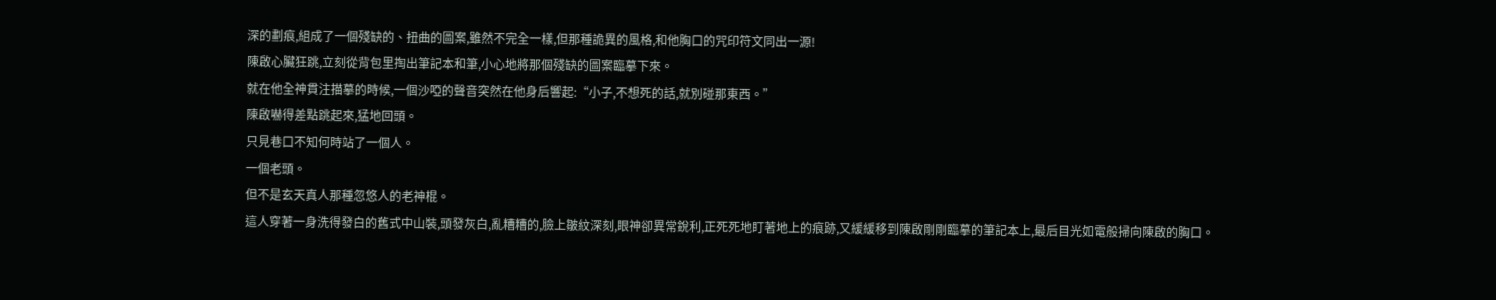深的劃痕,組成了一個殘缺的、扭曲的圖案,雖然不完全一樣,但那種詭異的風格,和他胸口的咒印符文同出一源!
陳啟心臟狂跳,立刻從背包里掏出筆記本和筆,小心地將那個殘缺的圖案臨摹下來。
就在他全神貫注描摹的時候,一個沙啞的聲音突然在他身后響起:“小子,不想死的話,就別碰那東西。”
陳啟嚇得差點跳起來,猛地回頭。
只見巷口不知何時站了一個人。
一個老頭。
但不是玄天真人那種忽悠人的老神棍。
這人穿著一身洗得發白的舊式中山裝,頭發灰白,亂糟糟的,臉上皺紋深刻,眼神卻異常銳利,正死死地盯著地上的痕跡,又緩緩移到陳啟剛剛臨摹的筆記本上,最后目光如電般掃向陳啟的胸口。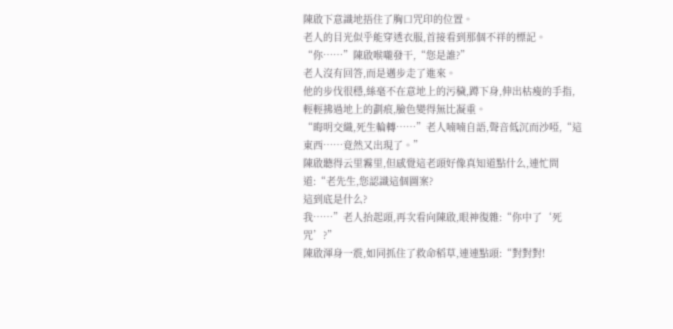陳啟下意識地捂住了胸口咒印的位置。
老人的目光似乎能穿透衣服,首接看到那個不祥的標記。
“你……”陳啟喉嚨發干,“您是誰?”
老人沒有回答,而是邁步走了進來。
他的步伐很穩,絲毫不在意地上的污穢,蹲下身,伸出枯瘦的手指,輕輕拂過地上的劃痕,臉色變得無比凝重。
“晦明交織,死生輪轉……”老人喃喃自語,聲音低沉而沙啞,“這東西……竟然又出現了。”
陳啟聽得云里霧里,但感覺這老頭好像真知道點什么,連忙問道:“老先生,您認識這個圖案?
這到底是什么?
我……”老人抬起頭,再次看向陳啟,眼神復雜:“你中了‘死咒’?”
陳啟渾身一震,如同抓住了救命稻草,連連點頭:“對對對!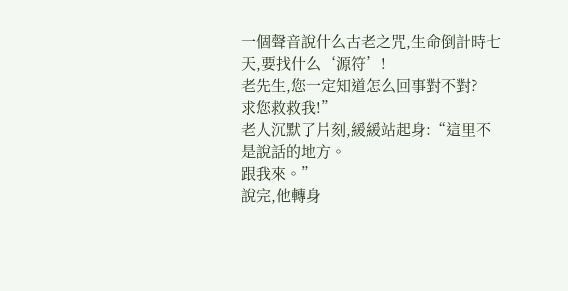一個聲音說什么古老之咒,生命倒計時七天,要找什么‘源符’!
老先生,您一定知道怎么回事對不對?
求您救救我!”
老人沉默了片刻,緩緩站起身:“這里不是說話的地方。
跟我來。”
說完,他轉身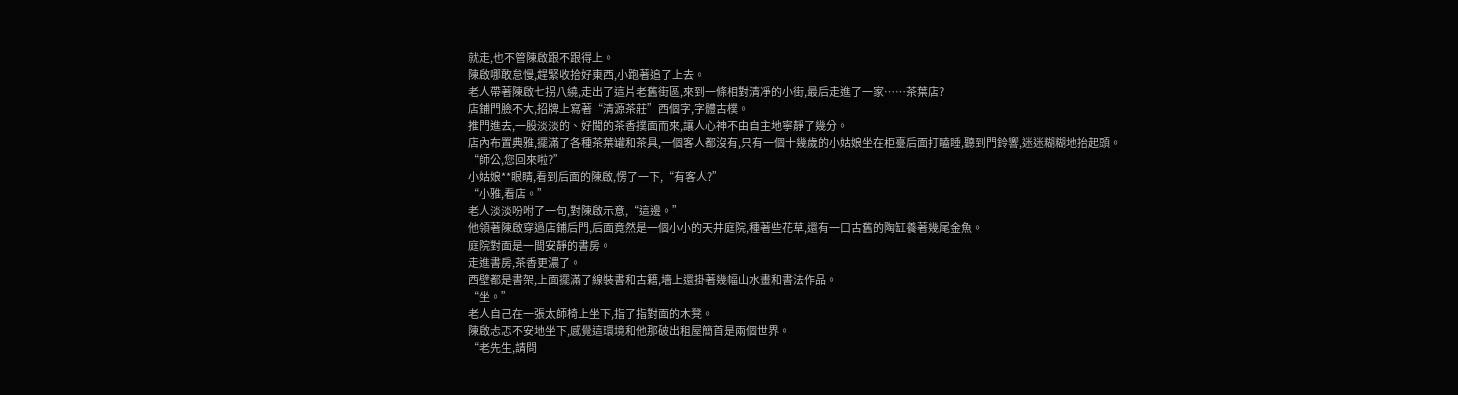就走,也不管陳啟跟不跟得上。
陳啟哪敢怠慢,趕緊收拾好東西,小跑著追了上去。
老人帶著陳啟七拐八繞,走出了這片老舊街區,來到一條相對清凈的小街,最后走進了一家……茶葉店?
店鋪門臉不大,招牌上寫著“清源茶莊”西個字,字體古樸。
推門進去,一股淡淡的、好聞的茶香撲面而來,讓人心神不由自主地寧靜了幾分。
店內布置典雅,擺滿了各種茶葉罐和茶具,一個客人都沒有,只有一個十幾歲的小姑娘坐在柜臺后面打瞌睡,聽到門鈴響,迷迷糊糊地抬起頭。
“師公,您回來啦?”
小姑娘**眼睛,看到后面的陳啟,愣了一下,“有客人?”
“小雅,看店。”
老人淡淡吩咐了一句,對陳啟示意,“這邊。”
他領著陳啟穿過店鋪后門,后面竟然是一個小小的天井庭院,種著些花草,還有一口古舊的陶缸養著幾尾金魚。
庭院對面是一間安靜的書房。
走進書房,茶香更濃了。
西壁都是書架,上面擺滿了線裝書和古籍,墻上還掛著幾幅山水畫和書法作品。
“坐。”
老人自己在一張太師椅上坐下,指了指對面的木凳。
陳啟忐忑不安地坐下,感覺這環境和他那破出租屋簡首是兩個世界。
“老先生,請問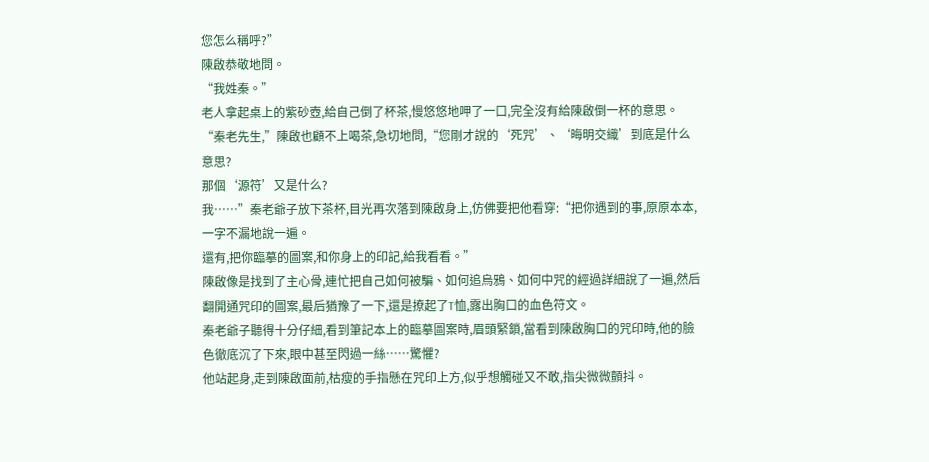您怎么稱呼?”
陳啟恭敬地問。
“我姓秦。”
老人拿起桌上的紫砂壺,給自己倒了杯茶,慢悠悠地呷了一口,完全沒有給陳啟倒一杯的意思。
“秦老先生,”陳啟也顧不上喝茶,急切地問,“您剛才說的‘死咒’、‘晦明交織’到底是什么意思?
那個‘源符’又是什么?
我……”秦老爺子放下茶杯,目光再次落到陳啟身上,仿佛要把他看穿:“把你遇到的事,原原本本,一字不漏地說一遍。
還有,把你臨摹的圖案,和你身上的印記,給我看看。”
陳啟像是找到了主心骨,連忙把自己如何被騙、如何追烏鴉、如何中咒的經過詳細說了一遍,然后翻開通咒印的圖案,最后猶豫了一下,還是撩起了T恤,露出胸口的血色符文。
秦老爺子聽得十分仔細,看到筆記本上的臨摹圖案時,眉頭緊鎖,當看到陳啟胸口的咒印時,他的臉色徹底沉了下來,眼中甚至閃過一絲……驚懼?
他站起身,走到陳啟面前,枯瘦的手指懸在咒印上方,似乎想觸碰又不敢,指尖微微顫抖。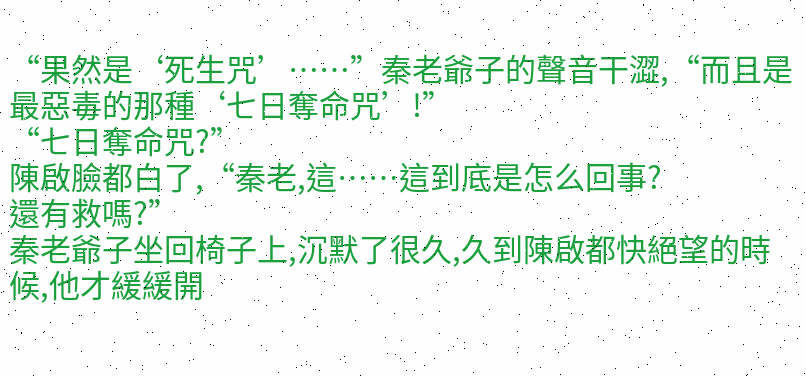“果然是‘死生咒’……”秦老爺子的聲音干澀,“而且是最惡毒的那種‘七日奪命咒’!”
“七日奪命咒?”
陳啟臉都白了,“秦老,這……這到底是怎么回事?
還有救嗎?”
秦老爺子坐回椅子上,沉默了很久,久到陳啟都快絕望的時候,他才緩緩開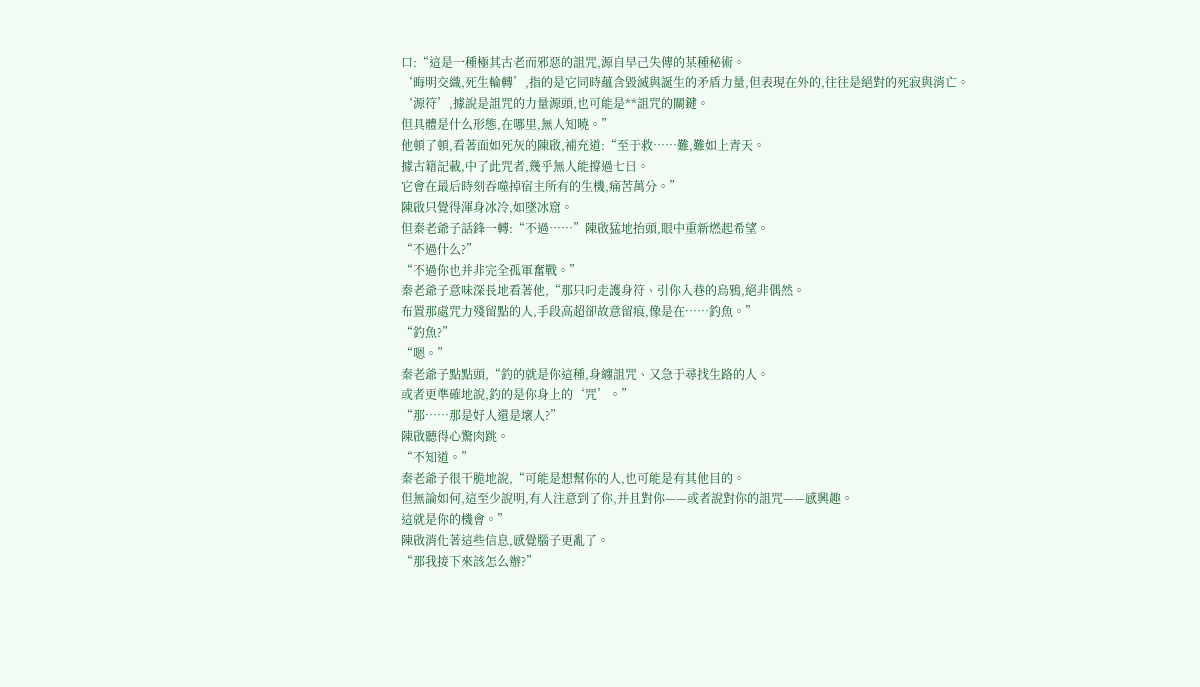口:“這是一種極其古老而邪惡的詛咒,源自早己失傳的某種秘術。
‘晦明交織,死生輪轉’,指的是它同時蘊含毀滅與誕生的矛盾力量,但表現在外的,往往是絕對的死寂與消亡。
‘源符’,據說是詛咒的力量源頭,也可能是**詛咒的關鍵。
但具體是什么形態,在哪里,無人知曉。”
他頓了頓,看著面如死灰的陳啟,補充道:“至于救……難,難如上青天。
據古籍記載,中了此咒者,幾乎無人能撐過七日。
它會在最后時刻吞噬掉宿主所有的生機,痛苦萬分。”
陳啟只覺得渾身冰冷,如墜冰窟。
但秦老爺子話鋒一轉:“不過……”陳啟猛地抬頭,眼中重新燃起希望。
“不過什么?”
“不過你也并非完全孤軍奮戰。”
秦老爺子意味深長地看著他,“那只叼走護身符、引你入巷的烏鴉,絕非偶然。
布置那處咒力殘留點的人,手段高超卻故意留痕,像是在……釣魚。”
“釣魚?”
“嗯。”
秦老爺子點點頭,“釣的就是你這種,身纏詛咒、又急于尋找生路的人。
或者更準確地說,釣的是你身上的‘咒’。”
“那……那是好人還是壞人?”
陳啟聽得心驚肉跳。
“不知道。”
秦老爺子很干脆地說,“可能是想幫你的人,也可能是有其他目的。
但無論如何,這至少說明,有人注意到了你,并且對你——或者說對你的詛咒——感興趣。
這就是你的機會。”
陳啟消化著這些信息,感覺腦子更亂了。
“那我接下來該怎么辦?”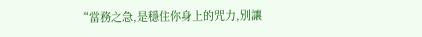“當務之急,是穩住你身上的咒力,別讓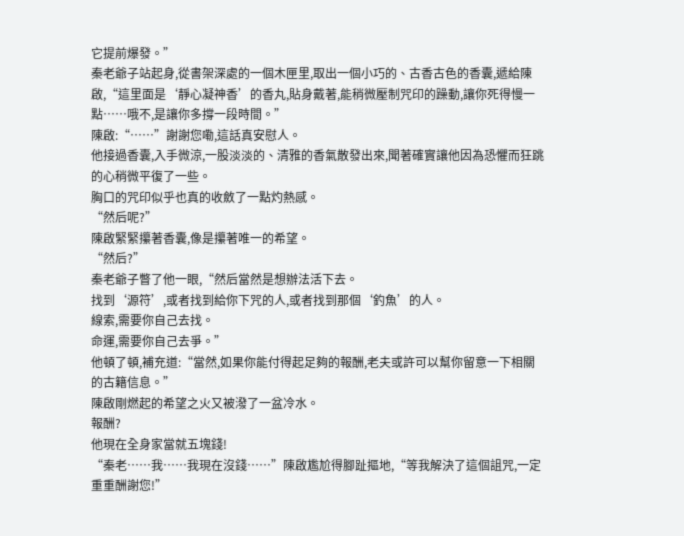它提前爆發。”
秦老爺子站起身,從書架深處的一個木匣里,取出一個小巧的、古香古色的香囊,遞給陳啟,“這里面是‘靜心凝神香’的香丸,貼身戴著,能稍微壓制咒印的躁動,讓你死得慢一點……哦不,是讓你多撐一段時間。”
陳啟:“……”謝謝您嘞,這話真安慰人。
他接過香囊,入手微涼,一股淡淡的、清雅的香氣散發出來,聞著確實讓他因為恐懼而狂跳的心稍微平復了一些。
胸口的咒印似乎也真的收斂了一點灼熱感。
“然后呢?”
陳啟緊緊攥著香囊,像是攥著唯一的希望。
“然后?”
秦老爺子瞥了他一眼,“然后當然是想辦法活下去。
找到‘源符’,或者找到給你下咒的人,或者找到那個‘釣魚’的人。
線索,需要你自己去找。
命運,需要你自己去爭。”
他頓了頓,補充道:“當然,如果你能付得起足夠的報酬,老夫或許可以幫你留意一下相關的古籍信息。”
陳啟剛燃起的希望之火又被潑了一盆冷水。
報酬?
他現在全身家當就五塊錢!
“秦老……我……我現在沒錢……”陳啟尷尬得腳趾摳地,“等我解決了這個詛咒,一定重重酬謝您!”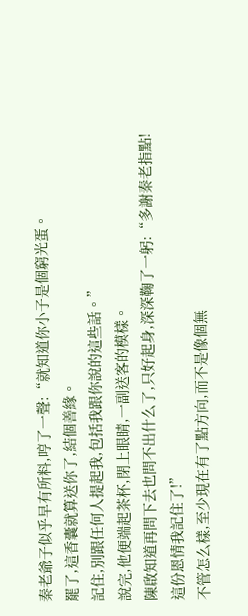秦老爺子似乎早有所料,哼了一聲:“就知道你小子是個窮光蛋。
罷了,這香囊就算送你了,結個善緣。
記住,別跟任何人提起我,包括我跟你說的這些話。”
說完,他便端起茶杯,閉上眼睛,一副送客的模樣。
陳啟知道再問下去也問不出什么了,只好起身,深深鞠了一躬:“多謝秦老指點!
這份恩情我記住了!”
不管怎么樣,至少現在有了點方向,而不是像個無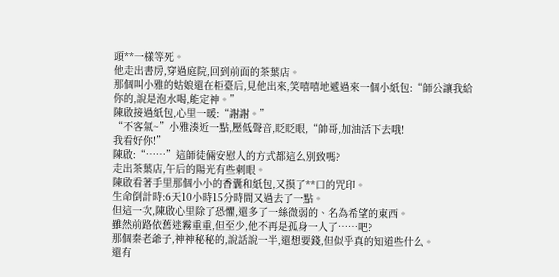頭**一樣等死。
他走出書房,穿過庭院,回到前面的茶葉店。
那個叫小雅的姑娘還在柜臺后,見他出來,笑嘻嘻地遞過來一個小紙包:“師公讓我給你的,說是泡水喝,能定神。”
陳啟接過紙包,心里一暖:“謝謝。”
“不客氣~”小雅湊近一點,壓低聲音,眨眨眼,“帥哥,加油活下去哦!
我看好你!”
陳啟:“……”這師徒倆安慰人的方式都這么別致嗎?
走出茶葉店,午后的陽光有些刺眼。
陳啟看著手里那個小小的香囊和紙包,又摸了**口的咒印。
生命倒計時:6天10小時15分時間又過去了一點。
但這一次,陳啟心里除了恐懼,還多了一絲微弱的、名為希望的東西。
雖然前路依舊迷霧重重,但至少,他不再是孤身一人了……吧?
那個秦老爺子,神神秘秘的,說話說一半,還想要錢,但似乎真的知道些什么。
還有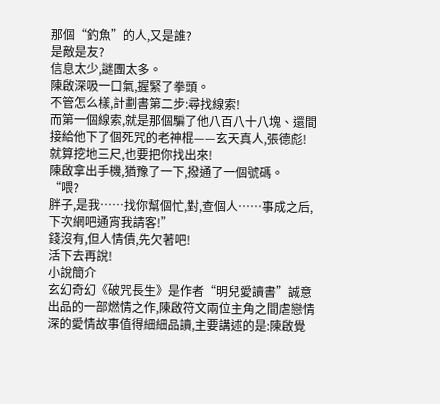那個“釣魚”的人,又是誰?
是敵是友?
信息太少,謎團太多。
陳啟深吸一口氣,握緊了拳頭。
不管怎么樣,計劃書第二步:尋找線索!
而第一個線索,就是那個騙了他八百八十八塊、還間接給他下了個死咒的老神棍——玄天真人,張德彪!
就算挖地三尺,也要把你找出來!
陳啟拿出手機,猶豫了一下,撥通了一個號碼。
“喂?
胖子,是我……找你幫個忙,對,查個人……事成之后,下次網吧通宵我請客!”
錢沒有,但人情債,先欠著吧!
活下去再說!
小說簡介
玄幻奇幻《破咒長生》是作者“明兒愛讀書”誠意出品的一部燃情之作,陳啟符文兩位主角之間虐戀情深的愛情故事值得細細品讀,主要講述的是:陳啟覺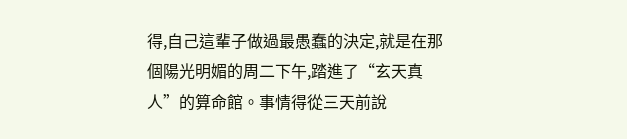得,自己這輩子做過最愚蠢的決定,就是在那個陽光明媚的周二下午,踏進了“玄天真人”的算命館。事情得從三天前說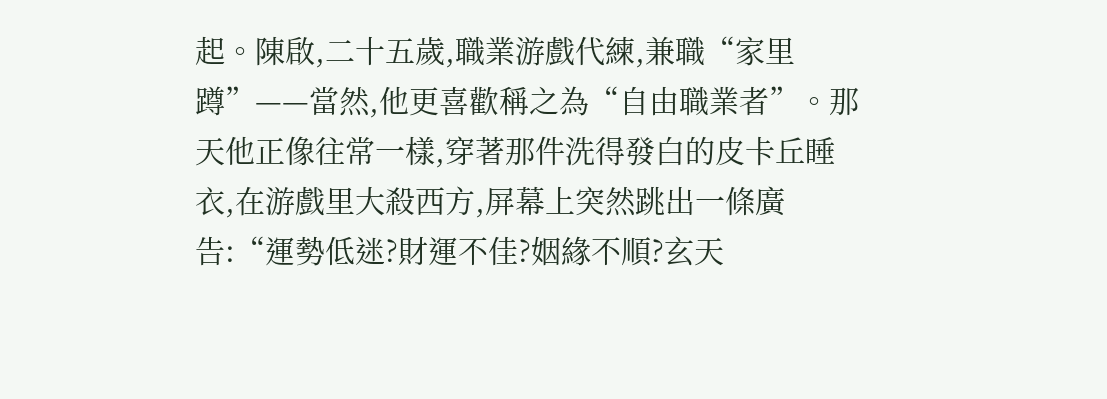起。陳啟,二十五歲,職業游戲代練,兼職“家里蹲”——當然,他更喜歡稱之為“自由職業者”。那天他正像往常一樣,穿著那件洗得發白的皮卡丘睡衣,在游戲里大殺西方,屏幕上突然跳出一條廣告:“運勢低迷?財運不佳?姻緣不順?玄天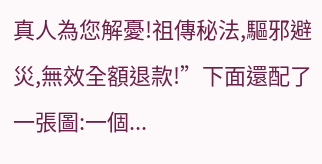真人為您解憂!祖傳秘法,驅邪避災,無效全額退款!”下面還配了一張圖:一個...